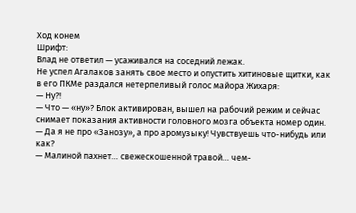Ход конем
Шрифт:
Влад не ответил — усаживался на соседний лежак.
Не успел Агалаков занять свое место и опустить хитиновые щитки, как в его ПКМе раздался нетерпеливый голос майора Жихаря:
— Ну?!
— Что — «ну»? Блок активирован, вышел на рабочий режим и сейчас снимает показания активности головного мозга объекта номер один.
— Да я не про «Занозу», а про аромузыку! Чувствуешь что-нибудь или как?
— Малиной пахнет… свежескошенной травой… чем-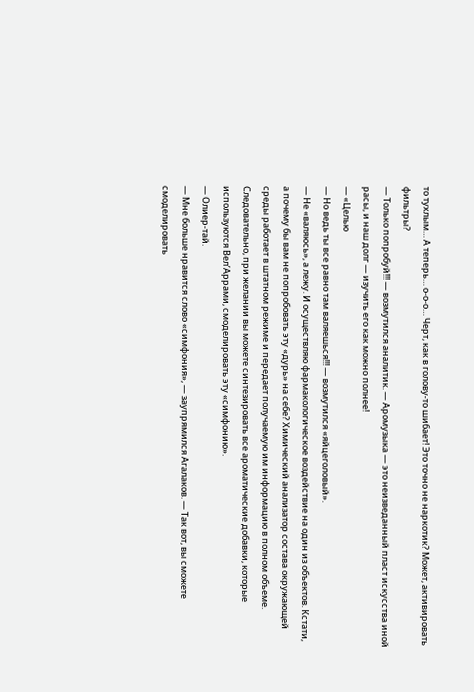то тухлым… А теперь… о-о-о… Черт, как в голову-то шибает! Это точно не наркотик? Может, активировать фильтры?
— Только попробуй!!! — возмутился аналитик. — Аромузыка — это неизведанный пласт искусства иной расы, и наш долг — изучить его как можно полнее!
— «Целью
— Но ведь ты все равно там валяешься!!! — возмутился «яйцеголовый».
— Не «валяюсь», а лежу. И осуществляю фармакологическое воздействие на один из объектов. Кстати, а почему бы вам не попробовать эту «дурь» на себе? Химический анализатор состава окружающей среды работает в штатном режиме и передает получаемую им информацию в полном объеме. Следовательно, при желании вы можете синтезировать все ароматические добавки, которые используются Вел’Аррами, смоделировать эту «симфонию».
— Олиер-тай.
— Мне больше нравится слово «симфония», — заупрямился Агалаков. — Так вот, вы сможете смоделировать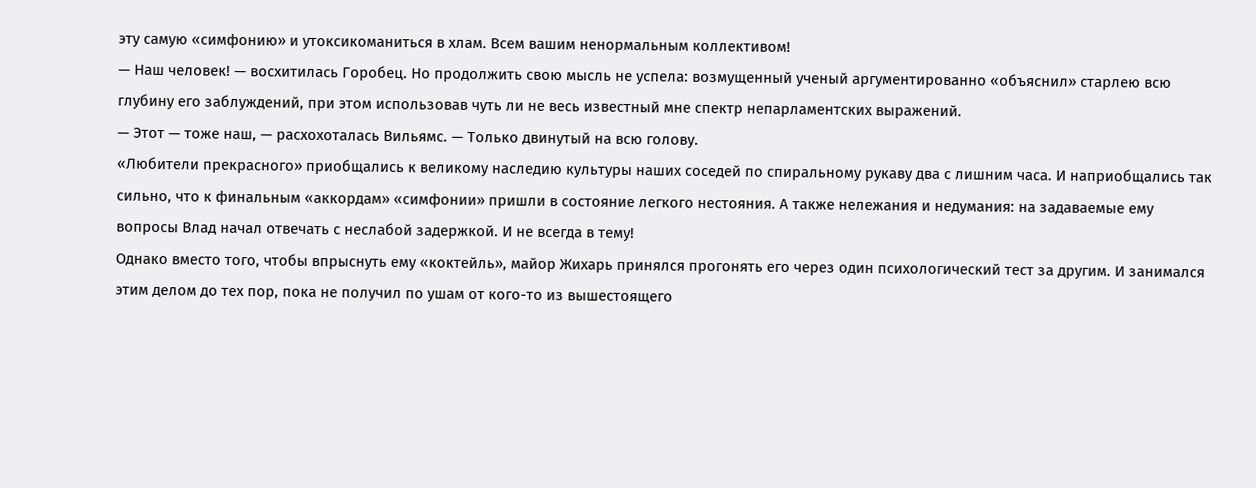эту самую «симфонию» и утоксикоманиться в хлам. Всем вашим ненормальным коллективом!
— Наш человек! — восхитилась Горобец. Но продолжить свою мысль не успела: возмущенный ученый аргументированно «объяснил» старлею всю глубину его заблуждений, при этом использовав чуть ли не весь известный мне спектр непарламентских выражений.
— Этот — тоже наш, — расхохоталась Вильямс. — Только двинутый на всю голову.
«Любители прекрасного» приобщались к великому наследию культуры наших соседей по спиральному рукаву два с лишним часа. И наприобщались так сильно, что к финальным «аккордам» «симфонии» пришли в состояние легкого нестояния. А также нележания и недумания: на задаваемые ему вопросы Влад начал отвечать с неслабой задержкой. И не всегда в тему!
Однако вместо того, чтобы впрыснуть ему «коктейль», майор Жихарь принялся прогонять его через один психологический тест за другим. И занимался этим делом до тех пор, пока не получил по ушам от кого-то из вышестоящего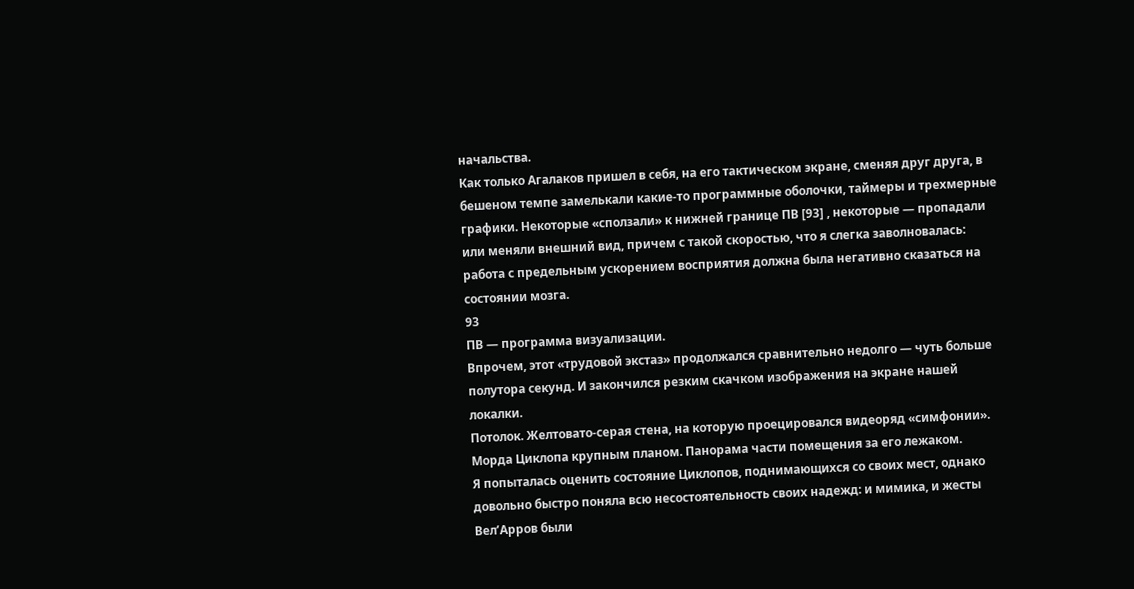начальства.
Как только Агалаков пришел в себя, на его тактическом экране, сменяя друг друга, в бешеном темпе замелькали какие-то программные оболочки, таймеры и трехмерные графики. Некоторые «сползали» к нижней границе ПВ [93] , некоторые — пропадали или меняли внешний вид, причем с такой скоростью, что я слегка заволновалась: работа с предельным ускорением восприятия должна была негативно сказаться на состоянии мозга.
93
ПВ — программа визуализации.
Впрочем, этот «трудовой экстаз» продолжался сравнительно недолго — чуть больше полутора секунд. И закончился резким скачком изображения на экране нашей локалки.
Потолок. Желтовато-серая стена, на которую проецировался видеоряд «симфонии». Морда Циклопа крупным планом. Панорама части помещения за его лежаком.
Я попыталась оценить состояние Циклопов, поднимающихся со своих мест, однако довольно быстро поняла всю несостоятельность своих надежд: и мимика, и жесты Вел’Арров были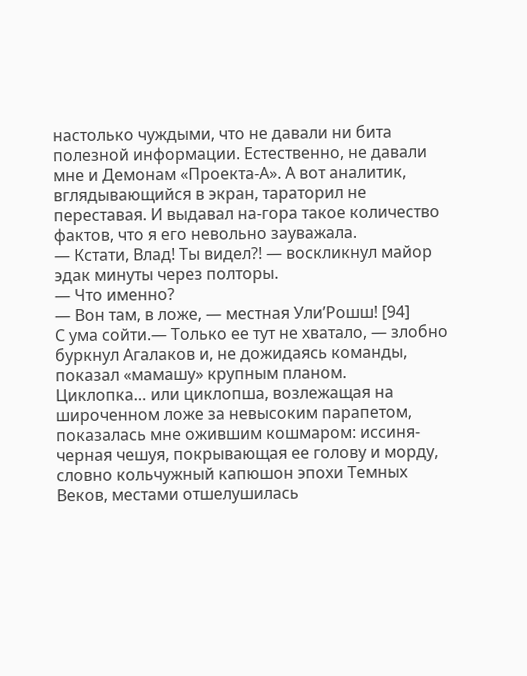настолько чуждыми, что не давали ни бита полезной информации. Естественно, не давали мне и Демонам «Проекта-А». А вот аналитик, вглядывающийся в экран, тараторил не переставая. И выдавал на-гора такое количество фактов, что я его невольно зауважала.
— Кстати, Влад! Ты видел?! — воскликнул майор эдак минуты через полторы.
— Что именно?
— Вон там, в ложе, — местная Ули’Рошш! [94]
С ума сойти.— Только ее тут не хватало, — злобно буркнул Агалаков и, не дожидаясь команды, показал «мамашу» крупным планом.
Циклопка… или циклопша, возлежащая на широченном ложе за невысоким парапетом, показалась мне ожившим кошмаром: иссиня-черная чешуя, покрывающая ее голову и морду, словно кольчужный капюшон эпохи Темных Веков, местами отшелушилась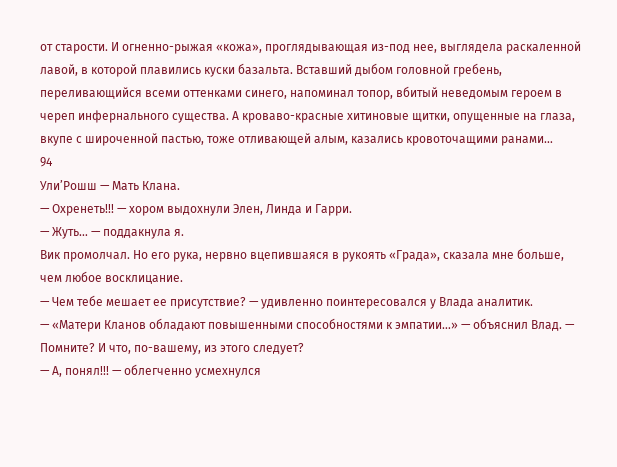от старости. И огненно-рыжая «кожа», проглядывающая из-под нее, выглядела раскаленной лавой, в которой плавились куски базальта. Вставший дыбом головной гребень, переливающийся всеми оттенками синего, напоминал топор, вбитый неведомым героем в череп инфернального существа. А кроваво-красные хитиновые щитки, опущенные на глаза, вкупе с широченной пастью, тоже отливающей алым, казались кровоточащими ранами…
94
Ули’Рошш — Мать Клана.
— Охренеть!!! — хором выдохнули Элен, Линда и Гарри.
— Жуть… — поддакнула я.
Вик промолчал. Но его рука, нервно вцепившаяся в рукоять «Града», сказала мне больше, чем любое восклицание.
— Чем тебе мешает ее присутствие? — удивленно поинтересовался у Влада аналитик.
— «Матери Кланов обладают повышенными способностями к эмпатии…» — объяснил Влад. — Помните? И что, по-вашему, из этого следует?
— А, понял!!! — облегченно усмехнулся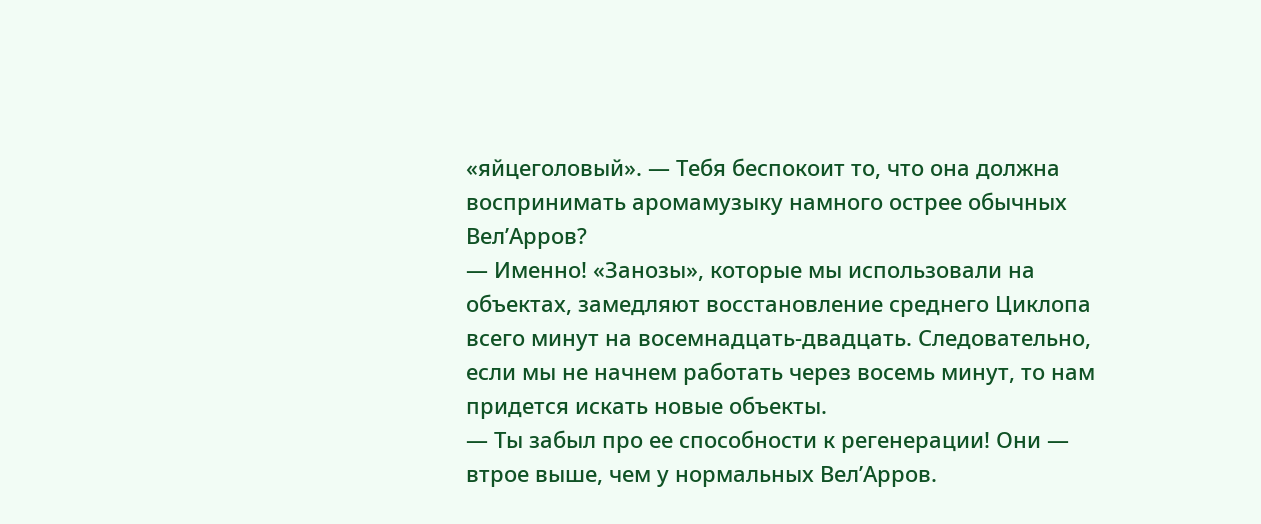«яйцеголовый». — Тебя беспокоит то, что она должна воспринимать аромамузыку намного острее обычных Вел’Арров?
— Именно! «Занозы», которые мы использовали на объектах, замедляют восстановление среднего Циклопа всего минут на восемнадцать-двадцать. Следовательно, если мы не начнем работать через восемь минут, то нам придется искать новые объекты.
— Ты забыл про ее способности к регенерации! Они — втрое выше, чем у нормальных Вел’Арров.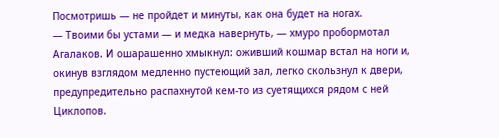Посмотришь — не пройдет и минуты, как она будет на ногах.
— Твоими бы устами — и медка навернуть, — хмуро пробормотал Агалаков. И ошарашенно хмыкнул: оживший кошмар встал на ноги и, окинув взглядом медленно пустеющий зал, легко скользнул к двери, предупредительно распахнутой кем-то из суетящихся рядом с ней Циклопов.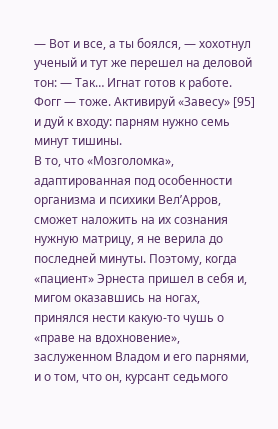— Вот и все, а ты боялся, — хохотнул ученый и тут же перешел на деловой тон: — Так… Игнат готов к работе. Фогг — тоже. Активируй «Завесу» [95] и дуй к входу: парням нужно семь минут тишины.
В то, что «Мозголомка», адаптированная под особенности организма и психики Вел’Арров, сможет наложить на их сознания нужную матрицу, я не верила до последней минуты. Поэтому, когда «пациент» Эрнеста пришел в себя и, мигом оказавшись на ногах, принялся нести какую-то чушь о «праве на вдохновение», заслуженном Владом и его парнями, и о том, что он, курсант седьмого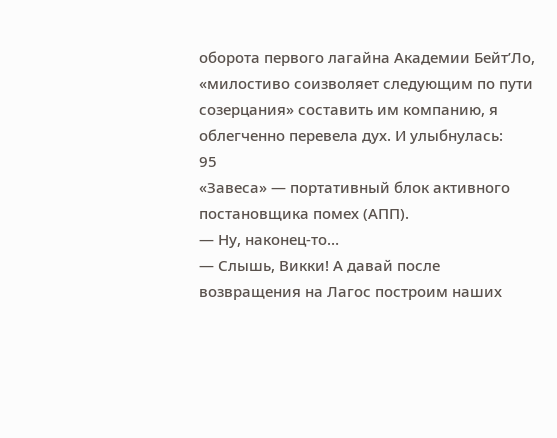оборота первого лагайна Академии Бейт’Ло, «милостиво соизволяет следующим по пути созерцания» составить им компанию, я облегченно перевела дух. И улыбнулась:
95
«Завеса» — портативный блок активного постановщика помех (АПП).
— Ну, наконец-то…
— Слышь, Викки! А давай после возвращения на Лагос построим наших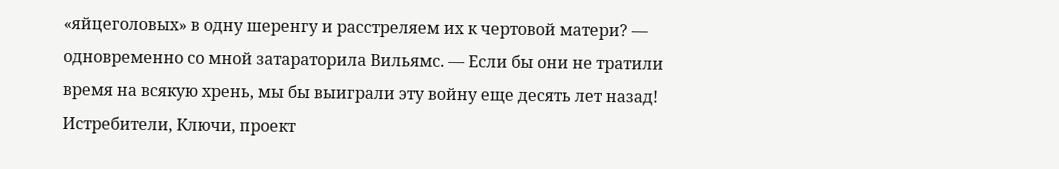«яйцеголовых» в одну шеренгу и расстреляем их к чертовой матери? — одновременно со мной затараторила Вильямс. — Если бы они не тратили время на всякую хрень, мы бы выиграли эту войну еще десять лет назад! Истребители, Ключи, проект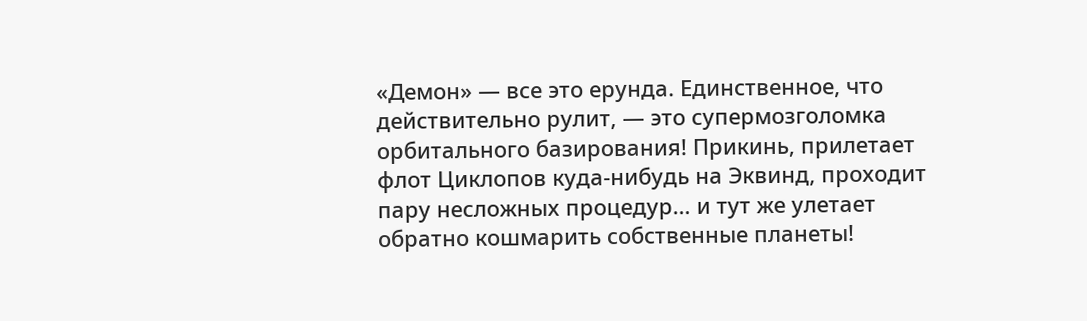«Демон» — все это ерунда. Единственное, что действительно рулит, — это супермозголомка орбитального базирования! Прикинь, прилетает флот Циклопов куда-нибудь на Эквинд, проходит пару несложных процедур… и тут же улетает обратно кошмарить собственные планеты!